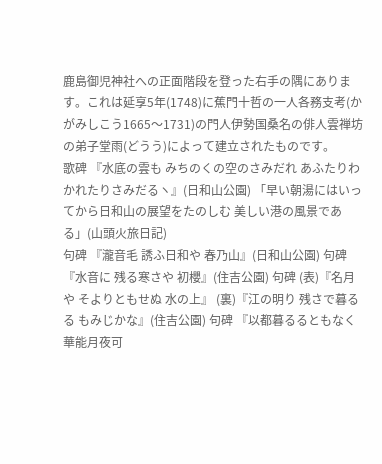鹿島御児神社への正面階段を登った右手の隅にあります。これは延享5年(1748)に蕉門十哲の一人各務支考(かがみしこう1665〜1731)の門人伊勢国桑名の俳人雲禅坊の弟子堂雨(どうう)によって建立されたものです。
歌碑 『水底の雲も みちのくの空のさみだれ あふたりわかれたりさみだるヽ』(日和山公園) 「早い朝湯にはいってから日和山の展望をたのしむ 美しい港の風景である」(山頭火旅日記)
句碑 『瀧音毛 誘ふ日和や 春乃山』(日和山公園) 句碑 『水音に 残る寒さや 初櫻』(住吉公園) 句碑 (表)『名月や そよりともせぬ 水の上』 (裏)『江の明り 残さで暮るる もみじかな』(住吉公園) 句碑 『以都暮るるともなく 華能月夜可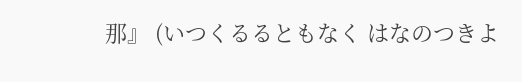那』 (いつくるるともなく はなのつきよ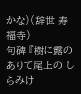かな)(辞世 寿福寺)
句碑 『樹に露の ありて尾上の しらみけ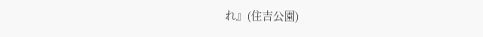れ』(住吉公園)